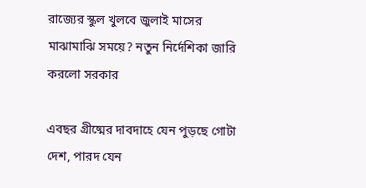রাজ্যের স্কুল খুলবে জুলাই মাসের মাঝামাঝি সময়ে? নতুন নির্দেশিকা জারি করলো সরকার

এবছর গ্রীষ্মের দাবদাহে যেন পুড়ছে গোটা দেশ, পারদ যেন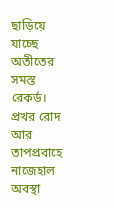ছাড়িয়ে যাচ্ছে অতীতের সমস্ত রেকর্ড। প্রখর রোদ আর তাপপ্রবাহে নাজেহাল অবস্থা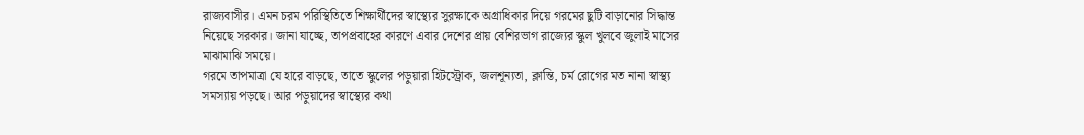রাজ্যবাসীর। এমন চরম পরিস্থিতিতে শিক্ষার্থীদের স্বাস্থ্যের সুরক্ষাকে অগ্রাধিকার দিয়ে গরমের ছুটি বাড়ানোর সিদ্ধান্ত নিয়েছে সরকার। জানা যাচ্ছে, তাপপ্রবাহের কারণে এবার দেশের প্রায় বেশিরভাগ রাজ্যের স্কুল খুলবে জুলাই মাসের মাঝামাঝি সময়ে।
গরমে তাপমাত্রা যে হারে বাড়ছে, তাতে স্কুলের পড়ুয়ারা হিটস্ট্রোক, জলশূন্যতা, ক্লান্তি, চর্ম রোগের মত নানা স্বাস্থ্য সমস্যায় পড়ছে। আর পড়ুয়াদের স্বাস্থ্যের কথা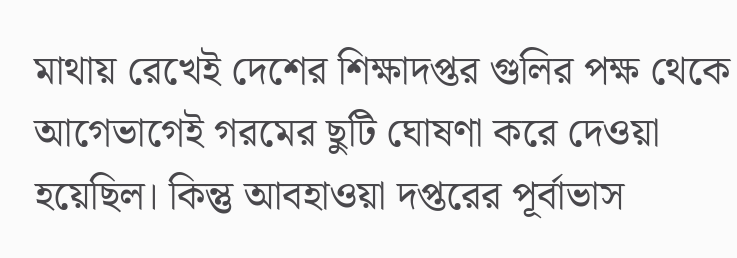মাথায় রেখেই দেশের শিক্ষাদপ্তর গুলির পক্ষ থেকে আগেভাগেই গরমের ছুটি ঘোষণা করে দেওয়া হয়েছিল। কিন্তু আবহাওয়া দপ্তরের পূর্বাভাস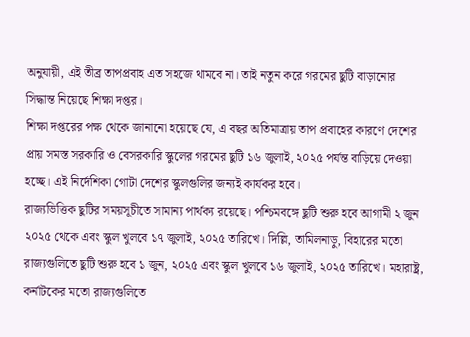অনুযায়ী, এই তীব্র তাপপ্রবাহ এত সহজে থামবে না। তাই নতুন করে গরমের ছুটি বাড়ানোর সিদ্ধান্ত নিয়েছে শিক্ষা দপ্তর।
শিক্ষা দপ্তরের পক্ষ থেকে জানানো হয়েছে যে, এ বছর অতিমাত্রায় তাপ প্রবাহের কারণে দেশের প্রায় সমস্ত সরকারি ও বেসরকারি স্কুলের গরমের ছুটি ১৬ জুলাই, ২০২৫ পর্যন্ত বাড়িয়ে দেওয়া হচ্ছে। এই নির্দেশিকা গোটা দেশের স্কুলগুলির জন্যই কার্যকর হবে।
রাজ্যভিত্তিক ছুটির সময়সূচীতে সামান্য পার্থক্য রয়েছে। পশ্চিমবঙ্গে ছুটি শুরু হবে আগামী ২ জুন ২০২৫ থেকে এবং স্কুল খুলবে ১৭ জুলাই, ২০২৫ তারিখে। দিল্লি, তামিলনাড়ু, বিহারের মতো রাজ্যগুলিতে ছুটি শুরু হবে ১ জুন, ২০২৫ এবং স্কুল খুলবে ১৬ জুলাই, ২০২৫ তারিখে। মহারাষ্ট্র, কর্নাটকের মতো রাজ্যগুলিতে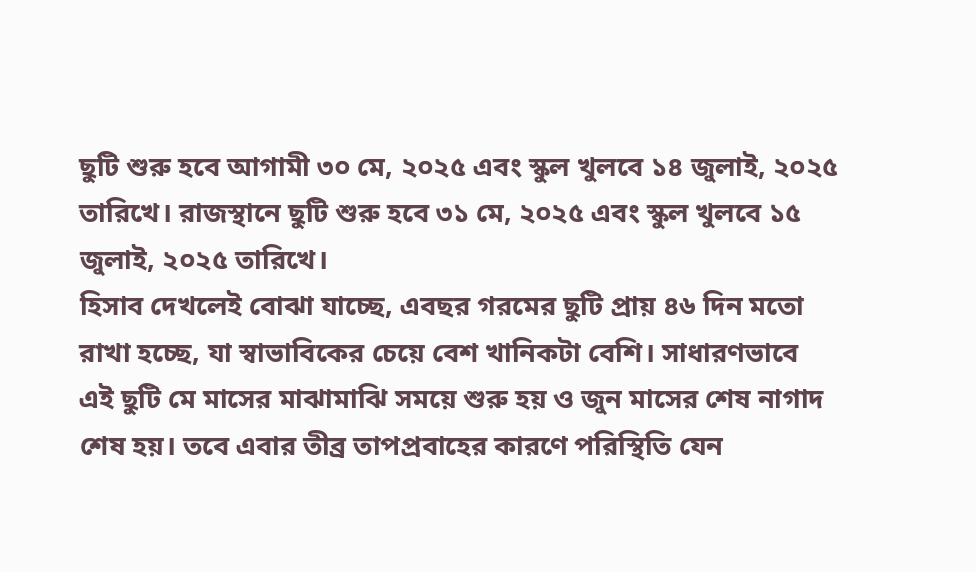ছুটি শুরু হবে আগামী ৩০ মে, ২০২৫ এবং স্কুল খুলবে ১৪ জুলাই, ২০২৫ তারিখে। রাজস্থানে ছুটি শুরু হবে ৩১ মে, ২০২৫ এবং স্কুল খুলবে ১৫ জুলাই, ২০২৫ তারিখে।
হিসাব দেখলেই বোঝা যাচ্ছে, এবছর গরমের ছুটি প্রায় ৪৬ দিন মতো রাখা হচ্ছে, যা স্বাভাবিকের চেয়ে বেশ খানিকটা বেশি। সাধারণভাবে এই ছুটি মে মাসের মাঝামাঝি সময়ে শুরু হয় ও জুন মাসের শেষ নাগাদ শেষ হয়। তবে এবার তীব্র তাপপ্রবাহের কারণে পরিস্থিতি যেন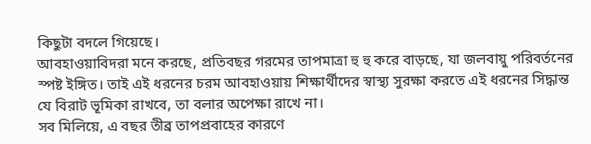কিছুটা বদলে গিয়েছে।
আবহাওয়াবিদরা মনে করছে, প্রতিবছর গরমের তাপমাত্রা হু হু করে বাড়ছে, যা জলবায়ু পরিবর্তনের স্পষ্ট ইঙ্গিত। তাই এই ধরনের চরম আবহাওয়ায় শিক্ষার্থীদের স্বাস্থ্য সুরক্ষা করতে এই ধরনের সিদ্ধান্ত যে বিরাট ভূমিকা রাখবে, তা বলার অপেক্ষা রাখে না।
সব মিলিয়ে, এ বছর তীব্র তাপপ্রবাহের কারণে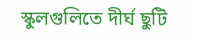স্কুলগুলিতে দীর্ঘ ছুটি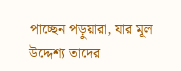পাচ্ছেন পড়ুয়ারা, যার মূল উদ্দেশ্য তাদের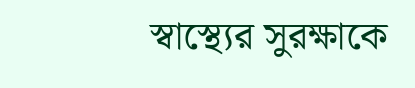স্বাস্থ্যের সুরক্ষাকে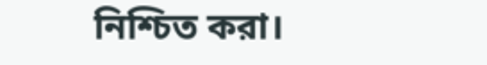নিশ্চিত করা।